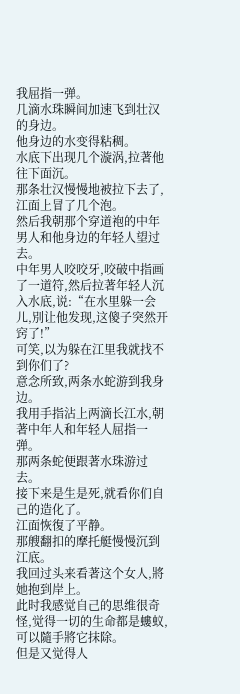我屈指一弹。
几滴水珠瞬间加速飞到壮汉的身边。
他身边的水变得粘稠。
水底下出现几个漩涡,拉著他往下面沉。
那条壮汉慢慢地被拉下去了,江面上冒了几个泡。
然后我朝那个穿道袍的中年男人和他身边的年轻人望过去。
中年男人咬咬牙,咬破中指画了一道符,然后拉著年轻人沉入水底,说:“在水里躲一会儿,別让他发现,这傻子突然开窍了!”
可笑,以为躲在江里我就找不到你们了?
意念所致,两条水蛇游到我身边。
我用手指沾上两滴长江水,朝著中年人和年轻人屈指一弹。
那两条蛇便跟著水珠游过去。
接下来是生是死,就看你们自己的造化了。
江面恢復了平静。
那艘翻扣的摩托艇慢慢沉到江底。
我回过头来看著这个女人,將她抱到岸上。
此时我感觉自己的思维很奇怪,觉得一切的生命都是螻蚁,可以隨手將它抹除。
但是又觉得人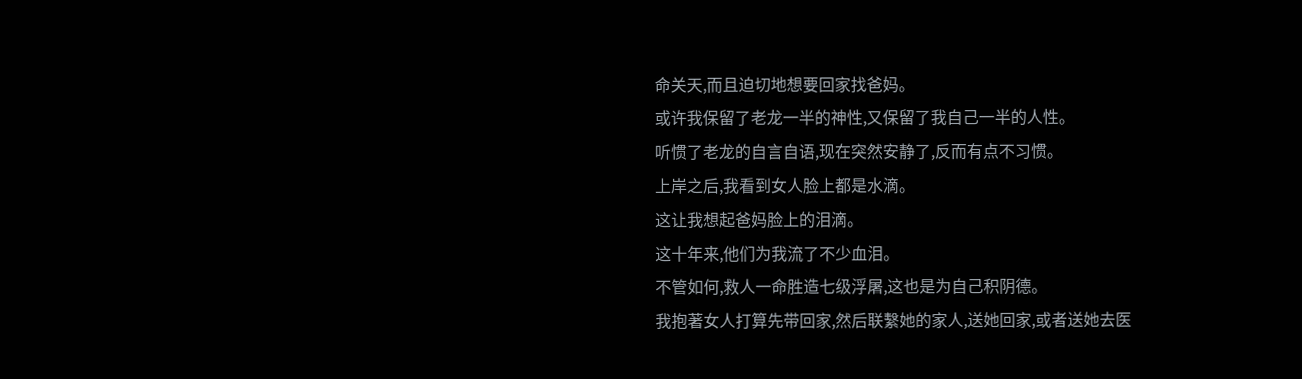命关天,而且迫切地想要回家找爸妈。
或许我保留了老龙一半的神性,又保留了我自己一半的人性。
听惯了老龙的自言自语,现在突然安静了,反而有点不习惯。
上岸之后,我看到女人脸上都是水滴。
这让我想起爸妈脸上的泪滴。
这十年来,他们为我流了不少血泪。
不管如何,救人一命胜造七级浮屠,这也是为自己积阴德。
我抱著女人打算先带回家,然后联繫她的家人,送她回家,或者送她去医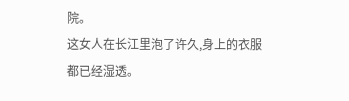院。
这女人在长江里泡了许久,身上的衣服都已经湿透。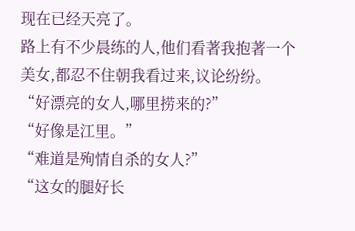现在已经天亮了。
路上有不少晨练的人,他们看著我抱著一个美女,都忍不住朝我看过来,议论纷纷。
“好漂亮的女人,哪里捞来的?”
“好像是江里。”
“难道是殉情自杀的女人?”
“这女的腿好长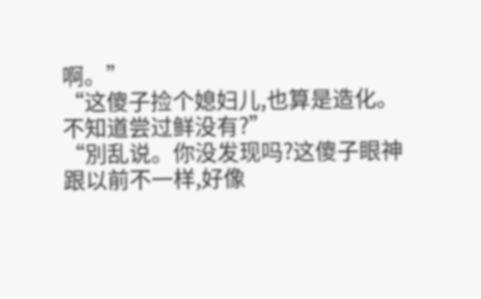啊。”
“这傻子捡个媳妇儿,也算是造化。不知道尝过鲜没有?”
“別乱说。你没发现吗?这傻子眼神跟以前不一样,好像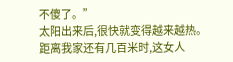不傻了。”
太阳出来后,很快就变得越来越热。
距离我家还有几百米时,这女人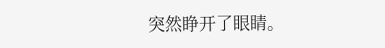突然睁开了眼睛。